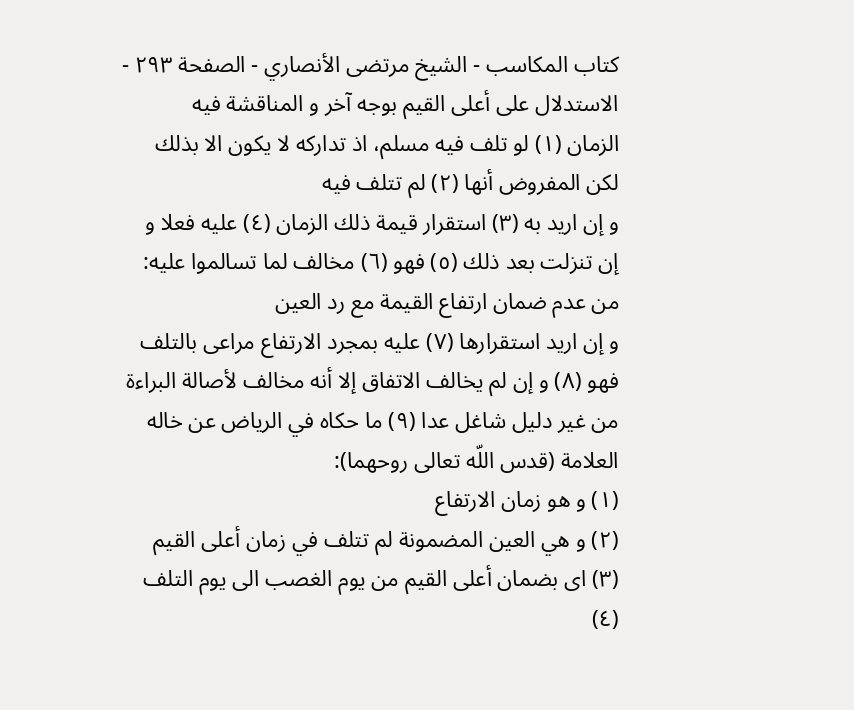كتاب المكاسب - الشيخ مرتضى الأنصاري - الصفحة ٢٩٣ - الاستدلال على أعلى القيم بوجه آخر و المناقشة فيه
الزمان (١) لو تلف فيه مسلم، اذ تداركه لا يكون الا بذلك
لكن المفروض أنها (٢) لم تتلف فيه
و إن اريد به (٣) استقرار قيمة ذلك الزمان (٤) عليه فعلا و إن تنزلت بعد ذلك (٥) فهو (٦) مخالف لما تسالموا عليه: من عدم ضمان ارتفاع القيمة مع رد العين
و إن اريد استقرارها (٧) عليه بمجرد الارتفاع مراعى بالتلف فهو (٨) و إن لم يخالف الاتفاق إلا أنه مخالف لأصالة البراءة من غير دليل شاغل عدا (٩) ما حكاه في الرياض عن خاله العلامة (قدس اللّه تعالى روحهما):
(١) و هو زمان الارتفاع
(٢) و هي العين المضمونة لم تتلف في زمان أعلى القيم
(٣) اى بضمان أعلى القيم من يوم الغصب الى يوم التلف
(٤)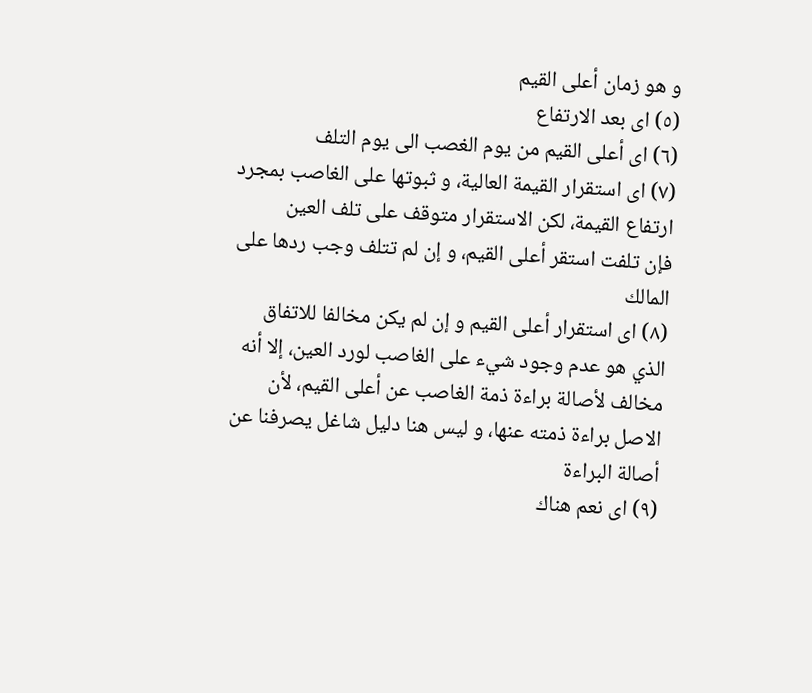و هو زمان أعلى القيم
(٥) اى بعد الارتفاع
(٦) اى أعلى القيم من يوم الغصب الى يوم التلف
(٧) اى استقرار القيمة العالية، و ثبوتها على الغاصب بمجرد ارتفاع القيمة، لكن الاستقرار متوقف على تلف العين
فإن تلفت استقر أعلى القيم، و إن لم تتلف وجب ردها على المالك
(٨) اى استقرار أعلى القيم و إن لم يكن مخالفا للاتفاق الذي هو عدم وجود شيء على الغاصب لورد العين، إلا أنه مخالف لأصالة براءة ذمة الغاصب عن أعلى القيم، لأن الاصل براءة ذمته عنها، و ليس هنا دليل شاغل يصرفنا عن أصالة البراءة
(٩) اى نعم هناك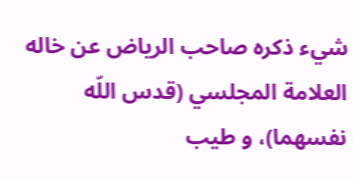شيء ذكره صاحب الرياض عن خاله العلامة المجلسي (قدس اللّه نفسهما)، و طيب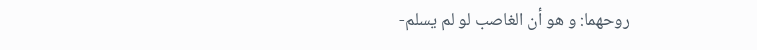روحهما: و هو أن الغاصب لو لم يسلم-